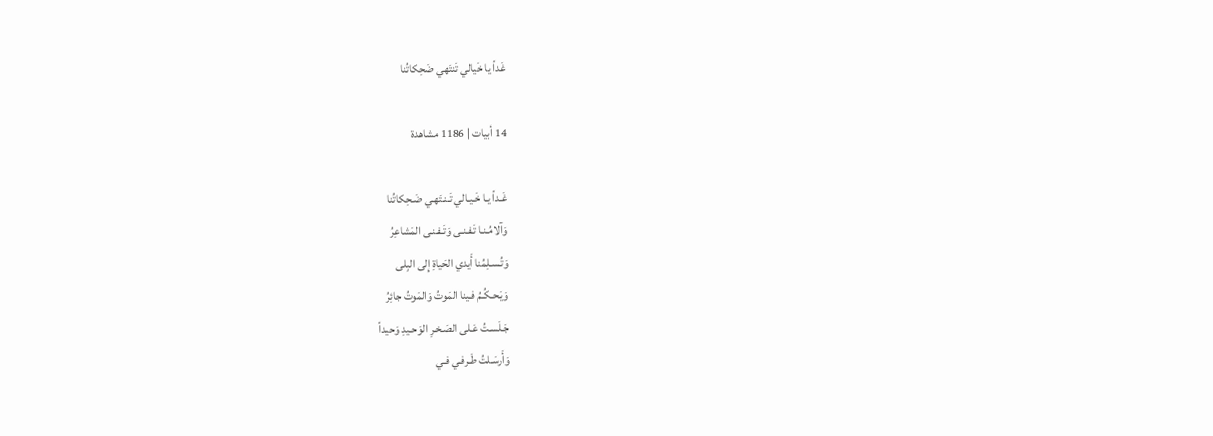غَداً يا خَيالي تَنتَهي ضَحِكاتُنا

14 أبيات | 1186 مشاهدة

غَـداً يـا خَـيـالي تَـنـتَهـي ضَـحِكاتُنا
وَآلامُـنـا تَـفـنـى وَتَـفـنـى المَشاعِرُ
وَتُـسـلِمُنا أَيدي الحَياةِ إِلى البِلى
وَيَـحـكُـمُ فـينا المَوتُ وَالمَوتُ جائِرُ
جَـلَسـتُ عَـلى الصَـخـرِ الوَحـيدِ وَحيداً
وَأَرسَـلتُ طَـرفـي فـي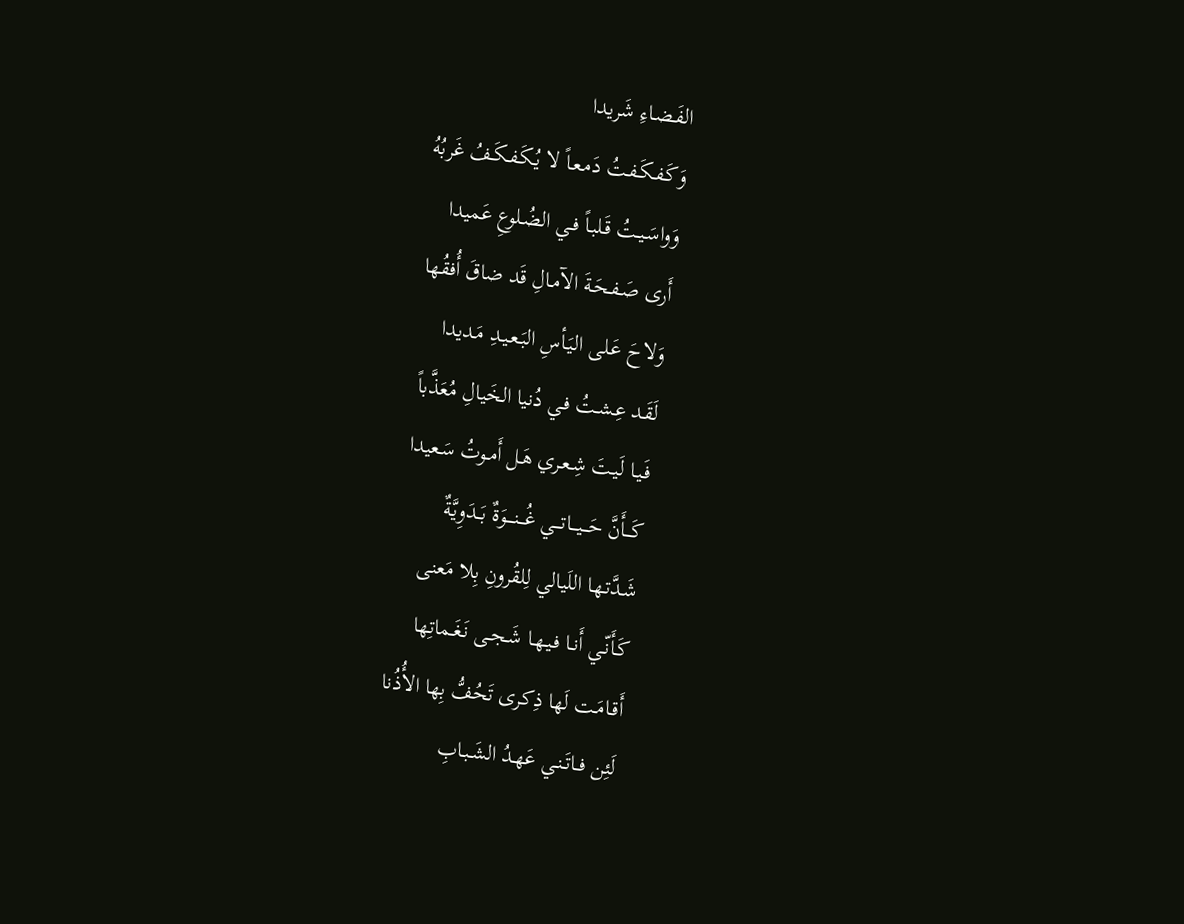الفَـضـاءِ شَريدا
وَكَـفـكَـفـتُ دَمـعـاً لا يُـكَـفـكَـفُ غَربُهُ
وَواسَـيـتُ قَـلبـاً فـي الضُـلوعِ عَميدا
أَرى صَـفـحَـةَ الآمـالِ قَد ضاقَ أُفقُها
وَلاحَ عَـلى اليَـأسِ البَـعـيـدِ مَـديدا
لَقَـد عِـشـتُ فـي دُنيا الخَيالِ مُعَذَّباً
فَـيـا لَيـتَ شِـعـري هَـل أَمـوتُ سَـعيدا
كَـــأَنَّ حَـــيـــاتـــي غُـــنـــوَةٌ بَــدَوِيَّةٌ
شَـدَّتـها اللَيالي لِلقُرونِ بِلا مَعنى
كَـأَنّـي أَنـا فـيـهـا شَـجـى نَـغَـماتِها
أَقـامَـت لَها ذِكرى تَحُفُّ بِها الأُذُنا
لَئِن فــاتَـنـي عَهـدُ الشَـبـابِ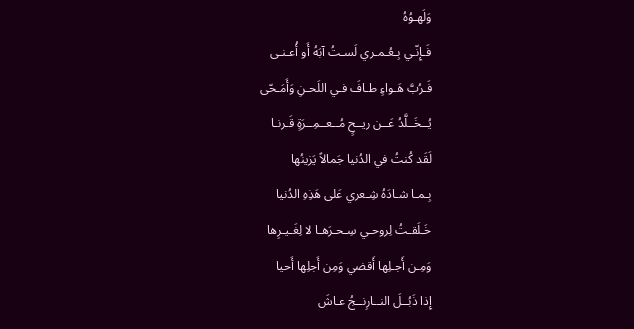وَلَهـوُهُ
فَـإِنّـي بِـعُـمـري لَسـتُ آبَهُ أَو أُعـنـى
فَـرُبَّ هَـواءٍ طـافَ فـي اللَحـنِ وَأَمَـحّى
يُــخَــلَّدُ عَــن ريــحٍ مُــعــمِــرَةٍ قَـرنـا
لَقَد كُنتُ في الدُنيا جَمالاً يَزينُها
بِـمـا شـادَهُ شِـعري عَلى هَذِهِ الدُنيا
خَـلَقـتُ لِروحـي سِـحـرَهـا لا لِغَـيـرِها
وَمِـن أَجـلِها أَقضي وَمِن أَجلِها أَحيا
إِذا ذَبُــلَ النــارِنــجُ عـاشَ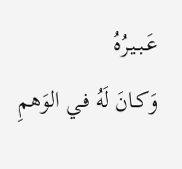عَـبـيـرُهُ
وَكـانَ لَهُ فـي الوَهمِ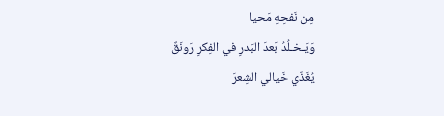مِن نَفحِهِ مَحيا
وَيَـخـلُدُ بَعدَ البَدرِ في الفِكرِ رَونَقٌ
يُغَذّي خَيالي الشِعرَ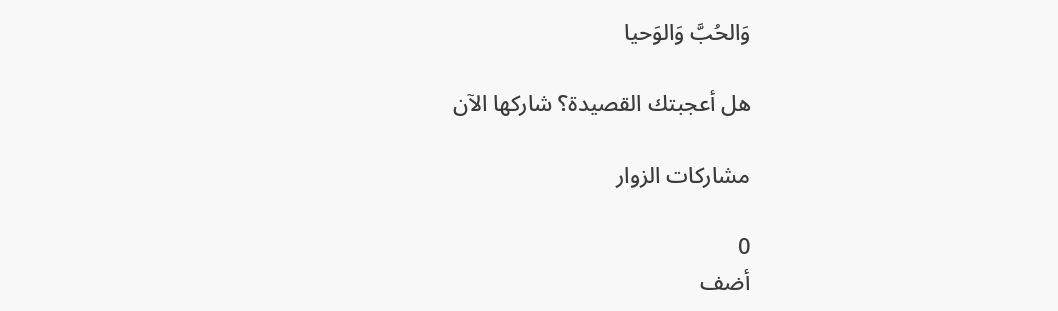وَالحُبَّ وَالوَحيا

هل أعجبتك القصيدة؟ شاركها الآن

مشاركات الزوار

0
أضف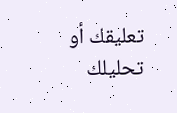تعليقك أو تحليلك